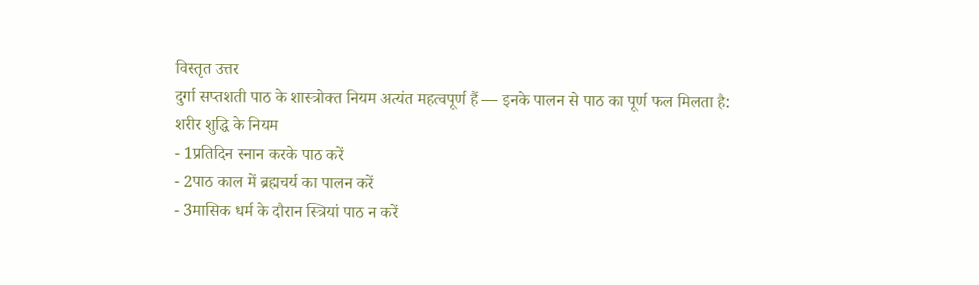विस्तृत उत्तर
दुर्गा सप्तशती पाठ के शास्त्रोक्त नियम अत्यंत महत्वपूर्ण हैं — इनके पालन से पाठ का पूर्ण फल मिलता है:
शरीर शुद्धि के नियम
- 1प्रतिदिन स्नान करके पाठ करें
- 2पाठ काल में ब्रह्मचर्य का पालन करें
- 3मासिक धर्म के दौरान स्त्रियां पाठ न करें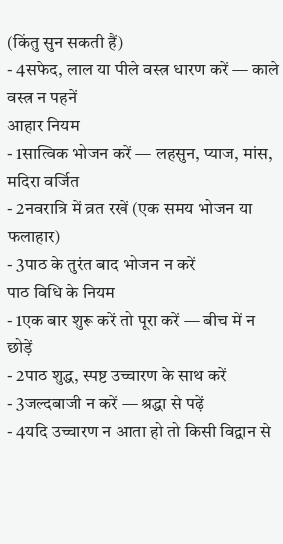(किंतु सुन सकती हैं)
- 4सफेद, लाल या पीले वस्त्र धारण करें — काले वस्त्र न पहनें
आहार नियम
- 1सात्विक भोजन करें — लहसुन, प्याज, मांस, मदिरा वर्जित
- 2नवरात्रि में व्रत रखें (एक समय भोजन या फलाहार)
- 3पाठ के तुरंत बाद भोजन न करें
पाठ विधि के नियम
- 1एक बार शुरू करें तो पूरा करें — बीच में न छोड़ें
- 2पाठ शुद्ध, स्पष्ट उच्चारण के साथ करें
- 3जल्दबाजी न करें — श्रद्धा से पढ़ें
- 4यदि उच्चारण न आता हो तो किसी विद्वान से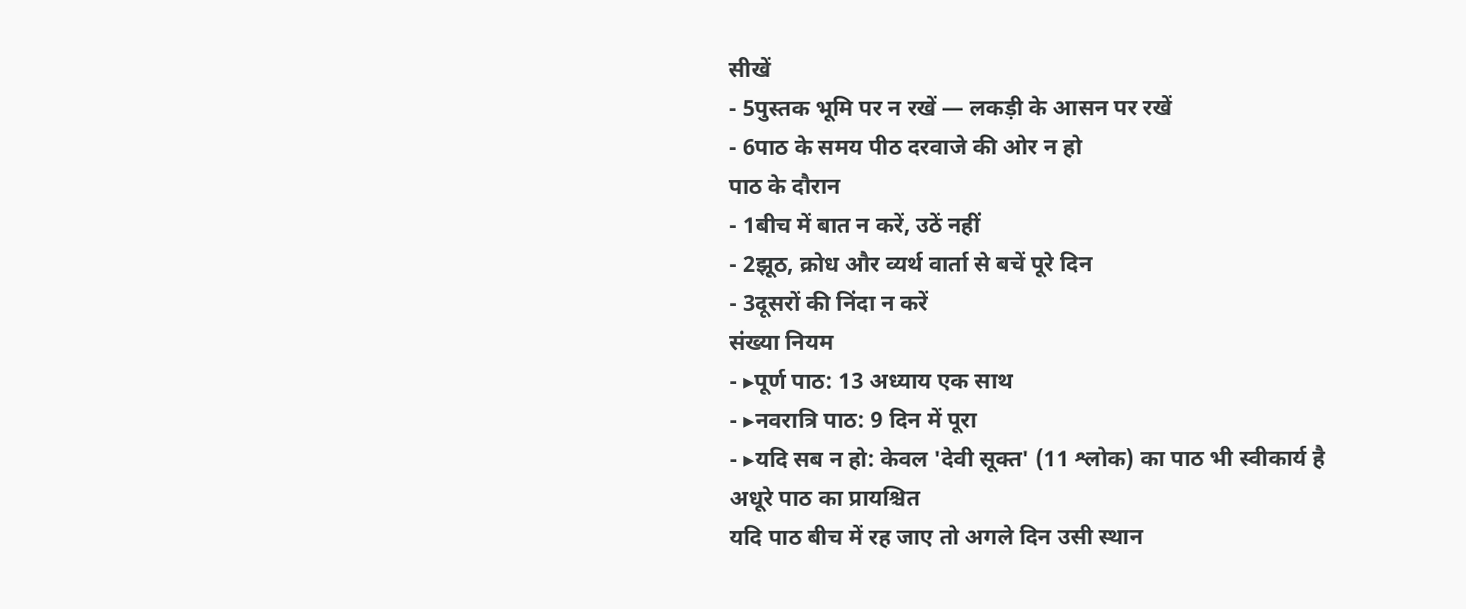सीखें
- 5पुस्तक भूमि पर न रखें — लकड़ी के आसन पर रखें
- 6पाठ के समय पीठ दरवाजे की ओर न हो
पाठ के दौरान
- 1बीच में बात न करें, उठें नहीं
- 2झूठ, क्रोध और व्यर्थ वार्ता से बचें पूरे दिन
- 3दूसरों की निंदा न करें
संख्या नियम
- ▸पूर्ण पाठ: 13 अध्याय एक साथ
- ▸नवरात्रि पाठ: 9 दिन में पूरा
- ▸यदि सब न हो: केवल 'देवी सूक्त' (11 श्लोक) का पाठ भी स्वीकार्य है
अधूरे पाठ का प्रायश्चित
यदि पाठ बीच में रह जाए तो अगले दिन उसी स्थान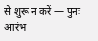से शुरू न करें — पुनः आरंभ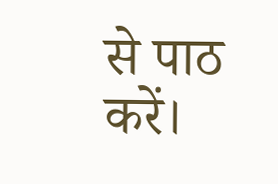से पाठ करें।